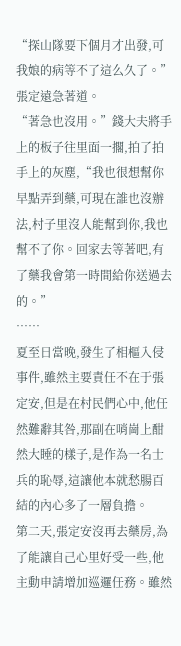“探山隊要下個月才出發,可我娘的病等不了這么久了。”張定遠急著道。
“著急也沒用。”錢大夫將手上的板子往里面一擱,拍了拍手上的灰塵,“我也很想幫你早點弄到藥,可現在誰也沒辦法,村子里沒人能幫到你,我也幫不了你。回家去等著吧,有了藥我會第一時間給你送過去的。”
……
夏至日當晚,發生了相樞入侵事件,雖然主要責任不在于張定安,但是在村民們心中,他任然難辭其咎,那副在哨崗上酣然大睡的樣子,是作為一名士兵的恥辱,這讓他本就愁腸百結的內心多了一層負擔。
第二天,張定安沒再去藥房,為了能讓自己心里好受一些,他主動申請增加巡邏任務。雖然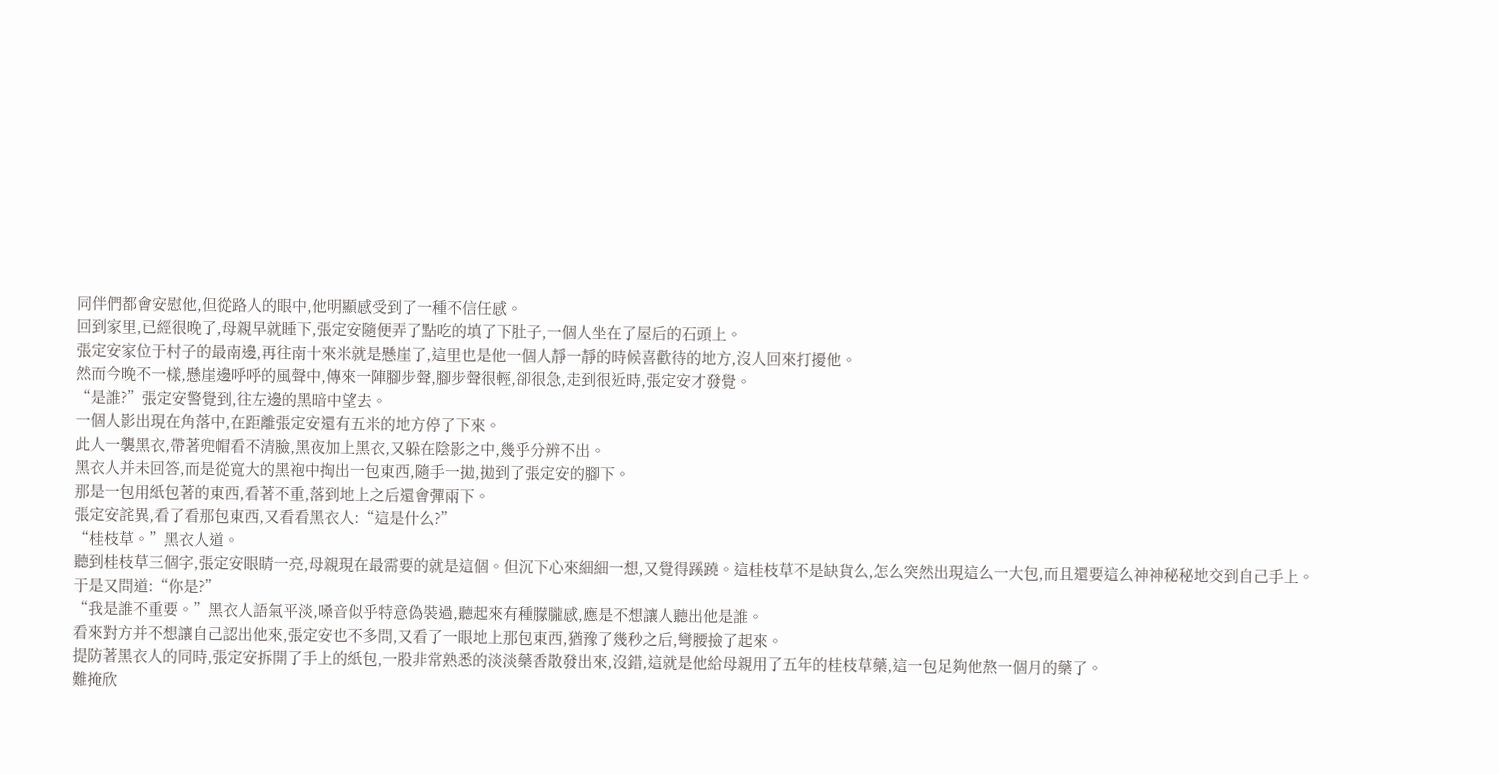同伴們都會安慰他,但從路人的眼中,他明顯感受到了一種不信任感。
回到家里,已經很晚了,母親早就睡下,張定安隨便弄了點吃的填了下肚子,一個人坐在了屋后的石頭上。
張定安家位于村子的最南邊,再往南十來米就是懸崖了,這里也是他一個人靜一靜的時候喜歡待的地方,沒人回來打擾他。
然而今晚不一樣,懸崖邊呼呼的風聲中,傳來一陣腳步聲,腳步聲很輕,卻很急,走到很近時,張定安才發覺。
“是誰?”張定安警覺到,往左邊的黑暗中望去。
一個人影出現在角落中,在距離張定安還有五米的地方停了下來。
此人一襲黑衣,帶著兜帽看不清臉,黑夜加上黑衣,又躲在陰影之中,幾乎分辨不出。
黑衣人并未回答,而是從寬大的黑袍中掏出一包東西,隨手一拋,拋到了張定安的腳下。
那是一包用紙包著的東西,看著不重,落到地上之后還會彈兩下。
張定安詫異,看了看那包東西,又看看黑衣人:“這是什么?”
“桂枝草。”黑衣人道。
聽到桂枝草三個字,張定安眼睛一亮,母親現在最需要的就是這個。但沉下心來細細一想,又覺得蹊蹺。這桂枝草不是缺貨么,怎么突然出現這么一大包,而且還要這么神神秘秘地交到自己手上。
于是又問道:“你是?”
“我是誰不重要。”黑衣人語氣平淡,嗓音似乎特意偽裝過,聽起來有種朦朧感,應是不想讓人聽出他是誰。
看來對方并不想讓自己認出他來,張定安也不多問,又看了一眼地上那包東西,猶豫了幾秒之后,彎腰撿了起來。
提防著黑衣人的同時,張定安拆開了手上的紙包,一股非常熟悉的淡淡藥香散發出來,沒錯,這就是他給母親用了五年的桂枝草藥,這一包足夠他熬一個月的藥了。
難掩欣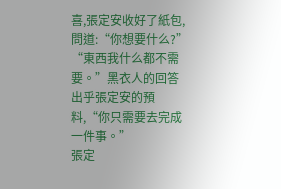喜,張定安收好了紙包,問道:“你想要什么?”
“東西我什么都不需要。”黑衣人的回答出乎張定安的預料,“你只需要去完成一件事。”
張定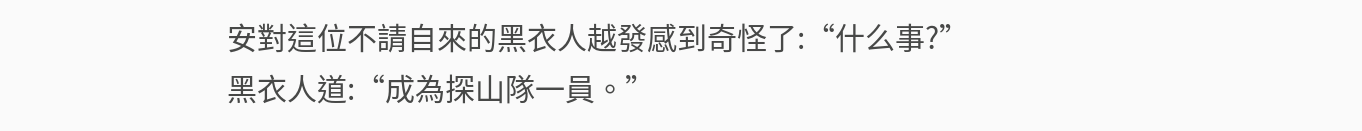安對這位不請自來的黑衣人越發感到奇怪了:“什么事?”
黑衣人道:“成為探山隊一員。”